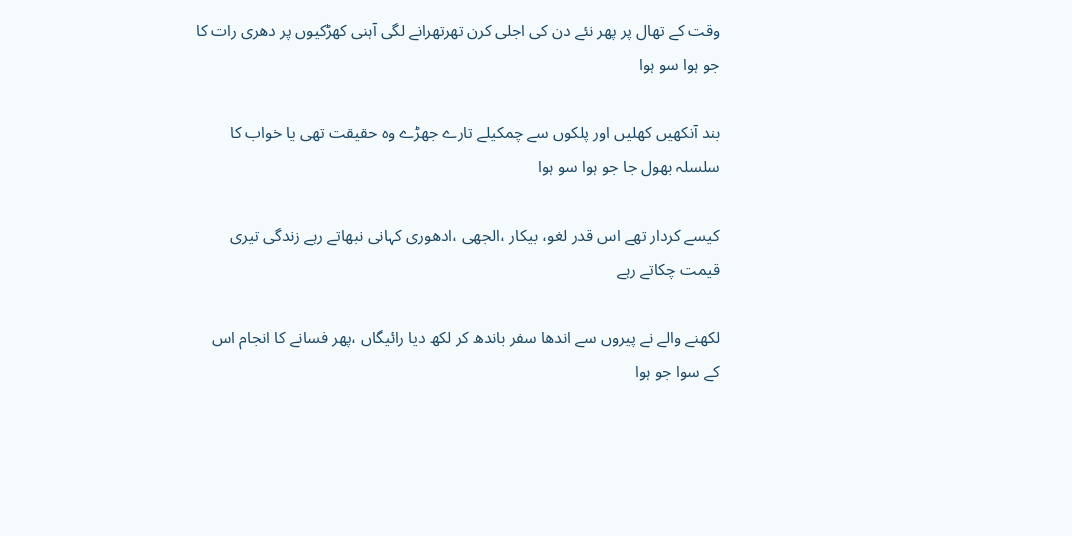وقت کے تھال پر پھر نئے دن کی اجلی کرن تھرتھرانے لگی آہنی کھڑکیوں پر دھری رات کا جو ہوا سو ہوا

بند آنکھیں کھلیں اور پلکوں سے چمکیلے تارے جھڑے وہ حقیقت تھی یا خواب کا سلسلہ بھول جا جو ہوا سو ہوا

کیسے کردار تھے اس قدر لغو، بیکار ،الجھی ،ادھوری کہانی نبھاتے رہے زندگی تیری قیمت چکاتے رہے

لکھنے والے نے پیروں سے اندھا سفر باندھ کر لکھ دیا رائیگاں ،پھر فسانے کا انجام اس کے سوا جو ہوا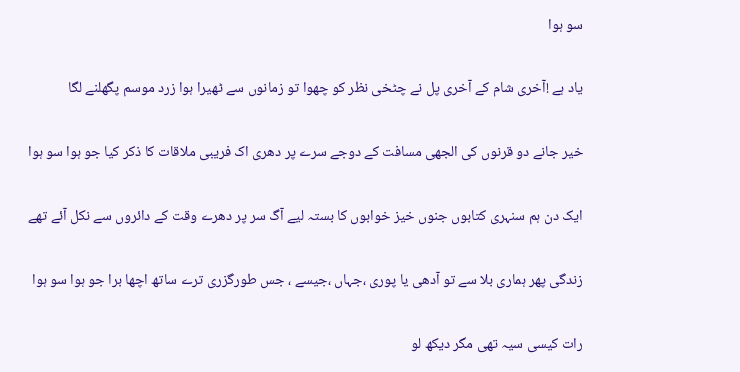سو ہوا

یاد ہے !آخری شام کے آخری پل نے چٹخی نظر کو چھوا تو زمانوں سے ٹھیرا ہوا زرد موسم پگھلنے لگا

خیر جانے دو قرنوں کی الجھی مسافت کے دوجے سرے پر دھری اک فریبی ملاقات کا ذکر کیا جو ہوا سو ہوا

ایک دن ہم سنہری کتابوں جنوں خیز خوابوں کا بستہ لیے آگ سر پر دھرے وقت کے دائروں سے نکل آئے تھے

زندگی پھر ہماری بلا سے تو آدھی یا پوری ،جہاں ،جیسے ، جس طورگزری ترے ساتھ اچھا برا جو ہوا سو ہوا

رات کیسی سیہ تھی مگر دیکھ لو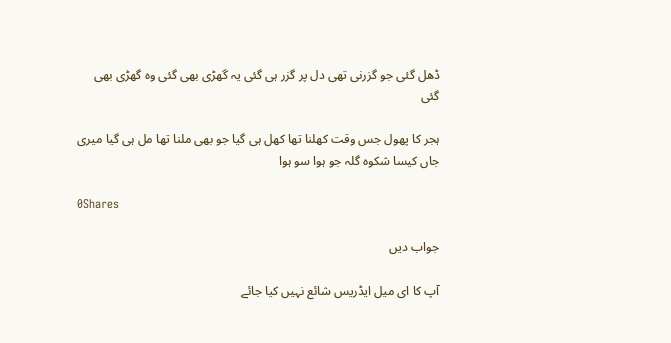ڈھل گئی جو گزرنی تھی دل پر گزر ہی گئی یہ گھڑی بھی گئی وہ گھڑی بھی گئی

ہجر کا پھول جس وقت کھلنا تھا کھل ہی گیا جو بھی ملنا تھا مل ہی گیا میری جاں کیسا شکوہ گلہ جو ہوا سو ہوا

0Shares

جواب دیں

آپ کا ای میل ایڈریس شائع نہیں کیا جائے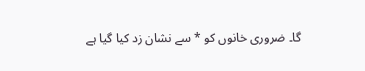گا۔ ضروری خانوں کو * سے نشان زد کیا گیا ہے